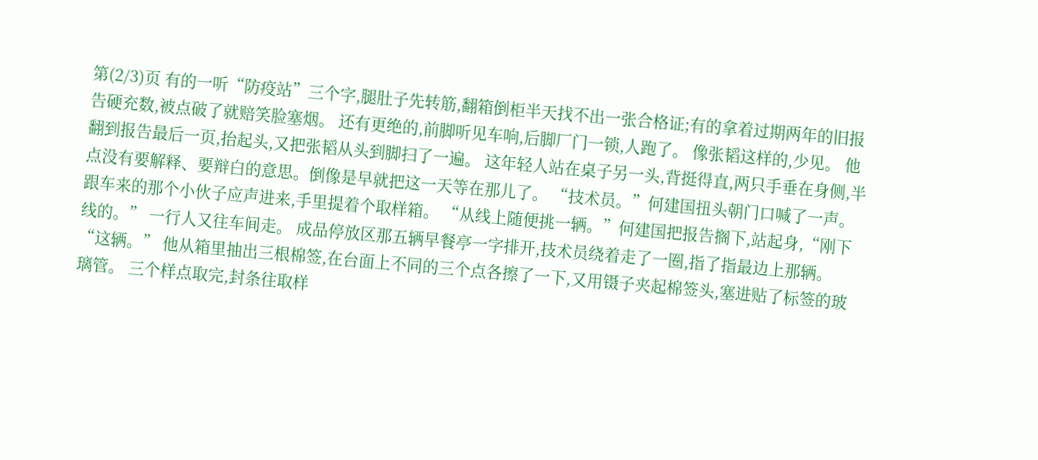第(2/3)页 有的一听“防疫站”三个字,腿肚子先转筋,翻箱倒柜半天找不出一张合格证;有的拿着过期两年的旧报告硬充数,被点破了就赔笑脸塞烟。 还有更绝的,前脚听见车响,后脚厂门一锁,人跑了。 像张韬这样的,少见。 他翻到报告最后一页,抬起头,又把张韬从头到脚扫了一遍。 这年轻人站在桌子另一头,背挺得直,两只手垂在身侧,半点没有要解释、要辩白的意思。倒像是早就把这一天等在那儿了。 “技术员。”何建国扭头朝门口喊了一声。 跟车来的那个小伙子应声进来,手里提着个取样箱。 “从线上随便挑一辆。”何建国把报告搁下,站起身,“刚下线的。” 一行人又往车间走。 成品停放区那五辆早餐亭一字排开,技术员绕着走了一圈,指了指最边上那辆。 “这辆。” 他从箱里抽出三根棉签,在台面上不同的三个点各擦了一下,又用镊子夹起棉签头,塞进贴了标签的玻璃管。 三个样点取完,封条往取样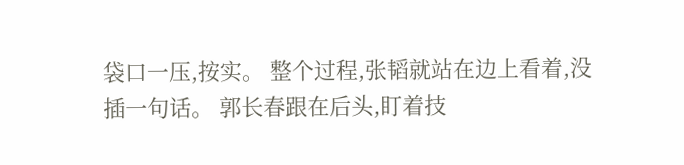袋口一压,按实。 整个过程,张韬就站在边上看着,没插一句话。 郭长春跟在后头,盯着技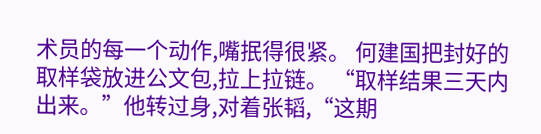术员的每一个动作,嘴抿得很紧。 何建国把封好的取样袋放进公文包,拉上拉链。 “取样结果三天内出来。”他转过身,对着张韬,“这期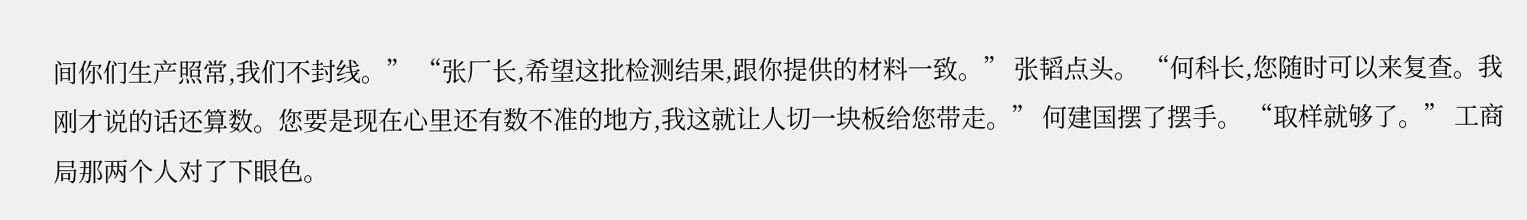间你们生产照常,我们不封线。” “张厂长,希望这批检测结果,跟你提供的材料一致。” 张韬点头。 “何科长,您随时可以来复查。我刚才说的话还算数。您要是现在心里还有数不准的地方,我这就让人切一块板给您带走。” 何建国摆了摆手。 “取样就够了。” 工商局那两个人对了下眼色。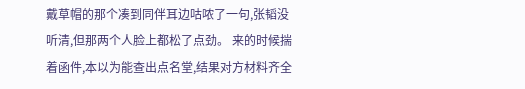戴草帽的那个凑到同伴耳边咕哝了一句,张韬没听清,但那两个人脸上都松了点劲。 来的时候揣着函件,本以为能查出点名堂,结果对方材料齐全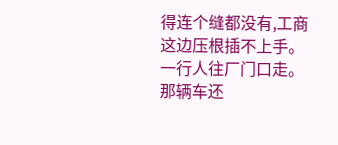得连个缝都没有,工商这边压根插不上手。 一行人往厂门口走。 那辆车还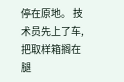停在原地。 技术员先上了车,把取样箱搁在腿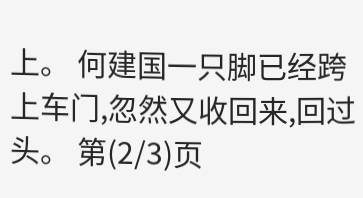上。 何建国一只脚已经跨上车门,忽然又收回来,回过头。 第(2/3)页